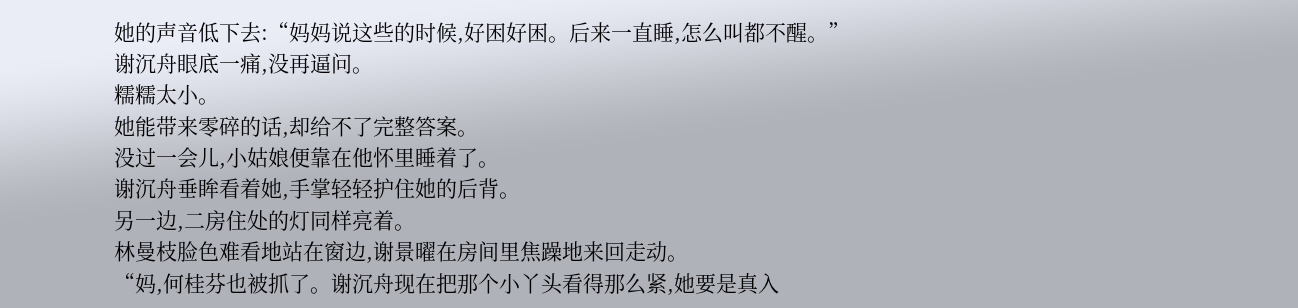她的声音低下去:“妈妈说这些的时候,好困好困。后来一直睡,怎么叫都不醒。”
谢沉舟眼底一痛,没再逼问。
糯糯太小。
她能带来零碎的话,却给不了完整答案。
没过一会儿,小姑娘便靠在他怀里睡着了。
谢沉舟垂眸看着她,手掌轻轻护住她的后背。
另一边,二房住处的灯同样亮着。
林曼枝脸色难看地站在窗边,谢景曜在房间里焦躁地来回走动。
“妈,何桂芬也被抓了。谢沉舟现在把那个小丫头看得那么紧,她要是真入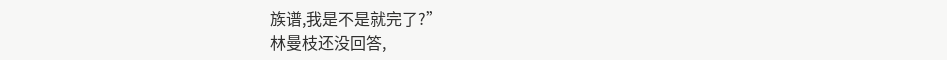族谱,我是不是就完了?”
林曼枝还没回答,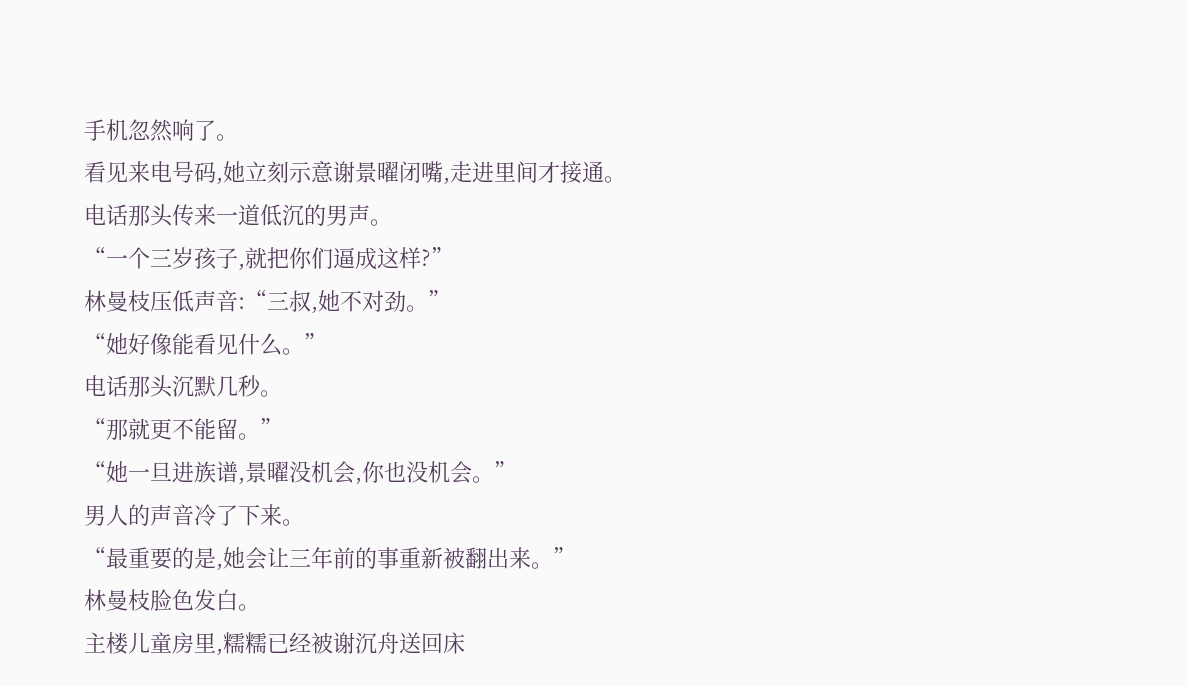手机忽然响了。
看见来电号码,她立刻示意谢景曜闭嘴,走进里间才接通。
电话那头传来一道低沉的男声。
“一个三岁孩子,就把你们逼成这样?”
林曼枝压低声音:“三叔,她不对劲。”
“她好像能看见什么。”
电话那头沉默几秒。
“那就更不能留。”
“她一旦进族谱,景曜没机会,你也没机会。”
男人的声音冷了下来。
“最重要的是,她会让三年前的事重新被翻出来。”
林曼枝脸色发白。
主楼儿童房里,糯糯已经被谢沉舟送回床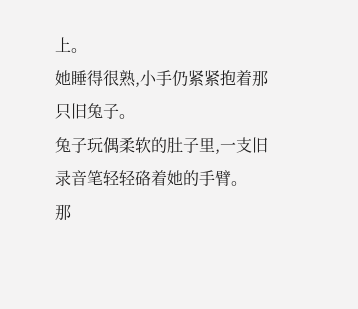上。
她睡得很熟,小手仍紧紧抱着那只旧兔子。
兔子玩偶柔软的肚子里,一支旧录音笔轻轻硌着她的手臂。
那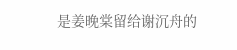是姜晚棠留给谢沉舟的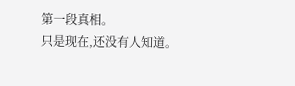第一段真相。
只是现在,还没有人知道。